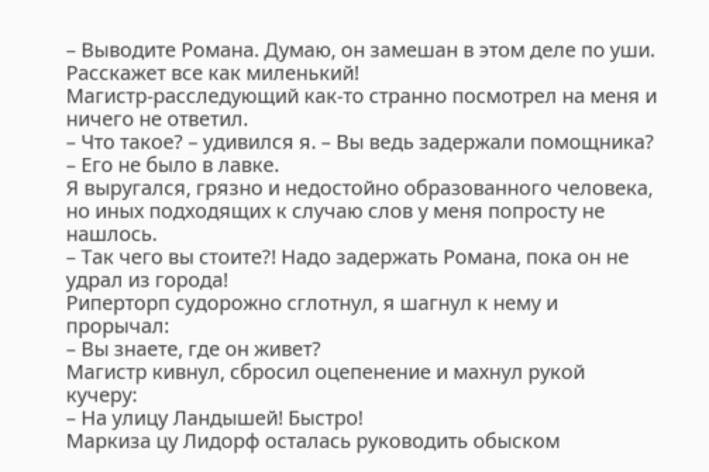– Выводите Романа. Думаю, он замешан в этом деле по уши. Расскажет все как миленький!
Магистр-расследующий как-то странно посмотрел на меня и ничего не ответил.
– Что такое? – удивился я. – Вы ведь задержали помощника?
– Его не было в лавке.
Я выругался, грязно и недостойно образованного человека, но иных подходящих к случаю слов у меня попросту не нашлось.
– Так чего вы стоите?! Надо задержать Романа, пока он не удрал из города!
Риперторп судорожно сглотнул, я шагнул к нему и прорычал:
– Вы знаете, где он живет?
Магистр кивнул, сбросил оцепенение и махнул рукой кучеру:
– На улицу Ландышей! Быстро!
Маркиза цу Лидорф осталась руководить обыском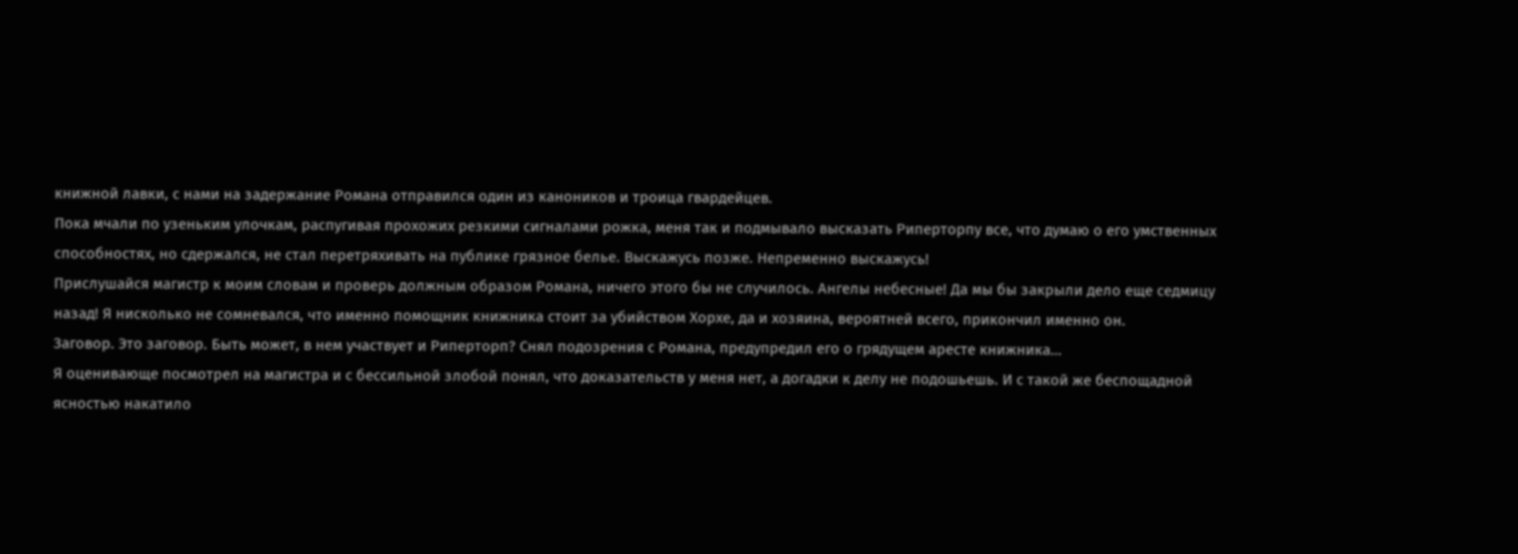книжной лавки, с нами на задержание Романа отправился один из каноников и троица гвардейцев.
Пока мчали по узеньким улочкам, распугивая прохожих резкими сигналами рожка, меня так и подмывало высказать Риперторпу все, что думаю о его умственных способностях, но сдержался, не стал перетряхивать на публике грязное белье. Выскажусь позже. Непременно выскажусь!
Прислушайся магистр к моим словам и проверь должным образом Романа, ничего этого бы не случилось. Ангелы небесные! Да мы бы закрыли дело еще седмицу назад! Я нисколько не сомневался, что именно помощник книжника стоит за убийством Хорхе, да и хозяина, вероятней всего, прикончил именно он.
Заговор. Это заговор. Быть может, в нем участвует и Риперторп? Снял подозрения с Романа, предупредил его о грядущем аресте книжника…
Я оценивающе посмотрел на магистра и с бессильной злобой понял, что доказательств у меня нет, а догадки к делу не подошьешь. И с такой же беспощадной ясностью накатило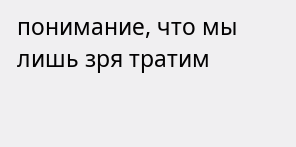понимание, что мы лишь зря тратим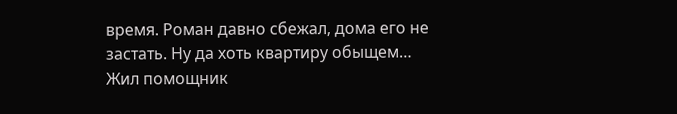время. Роман давно сбежал, дома его не застать. Ну да хоть квартиру обыщем…
Жил помощник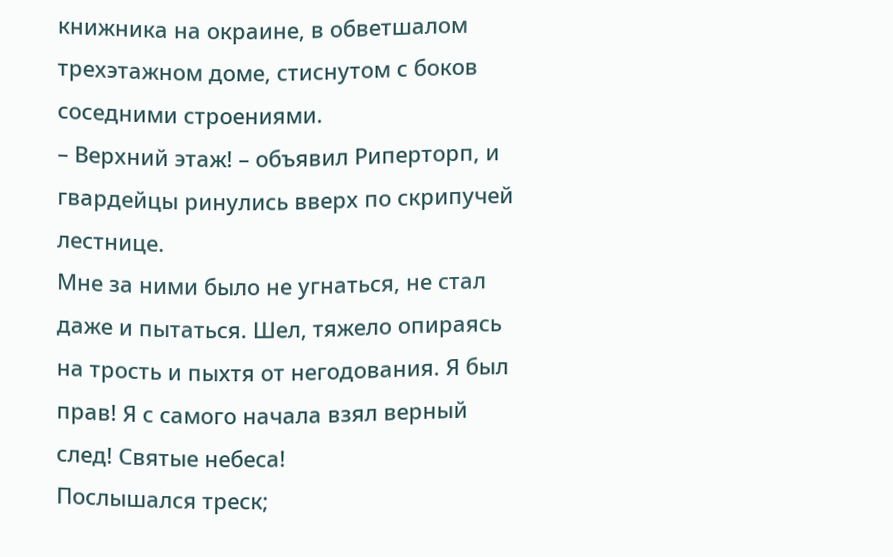книжника на окраине, в обветшалом трехэтажном доме, стиснутом с боков соседними строениями.
– Верхний этаж! – объявил Риперторп, и гвардейцы ринулись вверх по скрипучей лестнице.
Мне за ними было не угнаться, не стал даже и пытаться. Шел, тяжело опираясь на трость и пыхтя от негодования. Я был прав! Я с самого начала взял верный след! Святые небеса!
Послышался треск;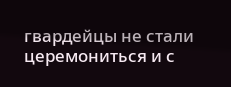гвардейцы не стали церемониться и с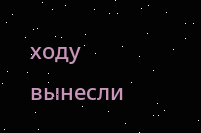ходу вынесли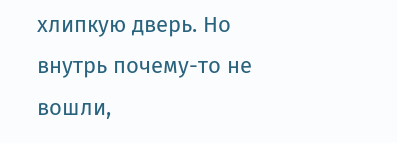хлипкую дверь. Но внутрь почему-то не вошли,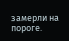замерли на пороге.